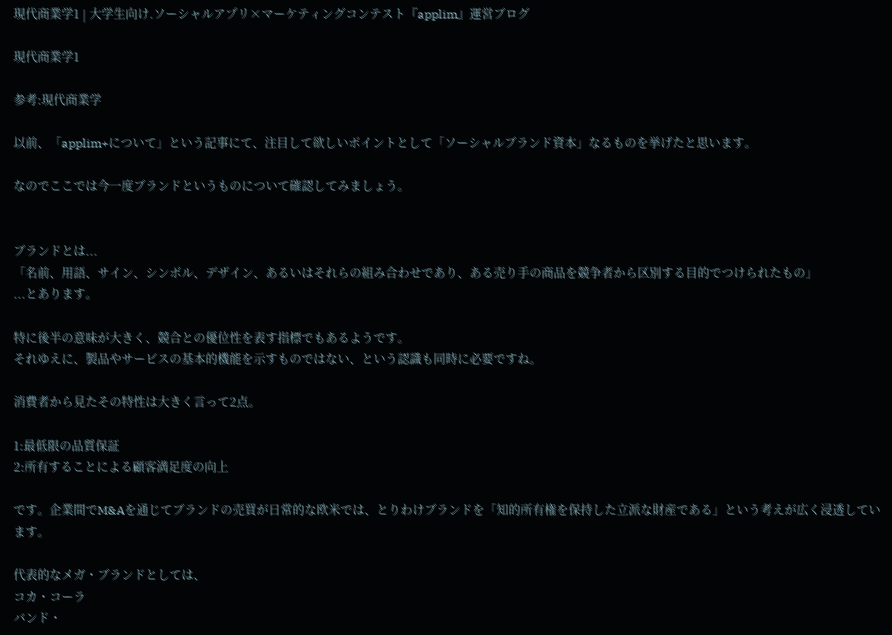現代商業学1 | 大学生向け.ソーシャルアプリ×マーケティングコンテスト『applim』運営ブログ

現代商業学1

参考:現代商業学

以前、「applim+について」という記事にて、注目して欲しいポイントとして「ソーシャルブランド資本」なるものを挙げたと思います。

なのでここでは今一度ブランドというものについて確認してみましょう。


ブランドとは...
「名前、用語、サイン、シンボル、デザイン、あるいはそれらの組み合わせであり、ある売り手の商品を競争者から区別する目的でつけられたもの」
...とあります。

特に後半の意味が大きく、競合との優位性を表す指標でもあるようです。
それゆえに、製品やサービスの基本的機能を示すものではない、という認識も同時に必要ですね。

消費者から見たその特性は大きく言って2点。

1:最低限の品質保証
2:所有することによる顧客満足度の向上

です。企業間でM&Aを通じてブランドの売買が日常的な欧米では、とりわけブランドを「知的所有権を保持した立派な財産である」という考えが広く浸透しています。

代表的なメガ・ブランドとしては、
コカ・コーラ
バンド・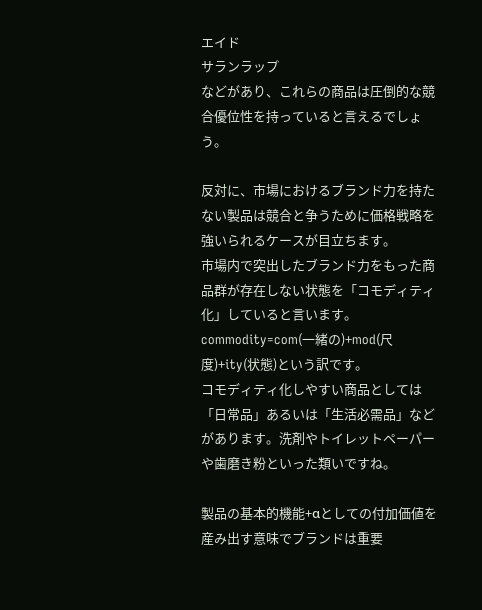エイド
サランラップ
などがあり、これらの商品は圧倒的な競合優位性を持っていると言えるでしょう。

反対に、市場におけるブランド力を持たない製品は競合と争うために価格戦略を強いられるケースが目立ちます。
市場内で突出したブランド力をもった商品群が存在しない状態を「コモディティ化」していると言います。commodity=com(一緒の)+mod(尺度)+ity(状態)という訳です。
コモディティ化しやすい商品としては「日常品」あるいは「生活必需品」などがあります。洗剤やトイレットペーパーや歯磨き粉といった類いですね。

製品の基本的機能+αとしての付加価値を産み出す意味でブランドは重要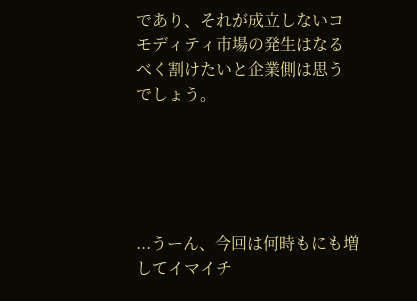であり、それが成立しないコモディティ市場の発生はなるべく割けたいと企業側は思うでしょう。





...うーん、今回は何時もにも増してイマイチ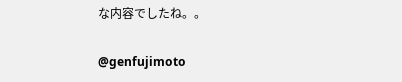な内容でしたね。。

@genfujimoto